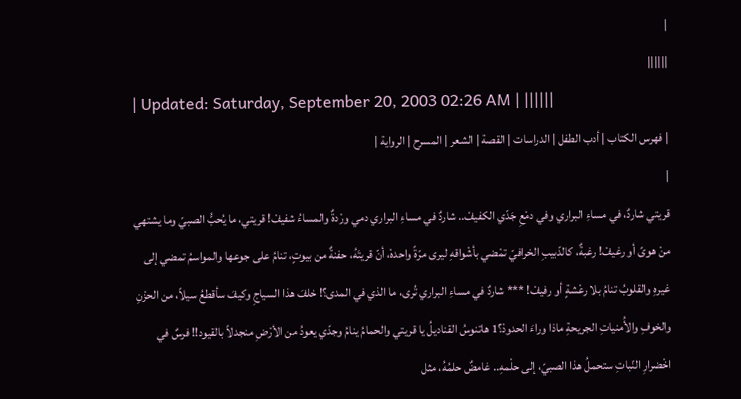|
||||||
| Updated: Saturday, September 20, 2003 02:26 AM | ||||||
| فهرس الكتاب | أدب الطفل | الدراسات | القصة | الشعر | المسرح | الرواية |
|
قريتي شاردٌ، في مساءِ البراري وفي دمْعِ جَدّي الكفيفْ.. شاردٌ في مساءِ البراري دمي ورْدةٌ والمساءُ شفيفْ! قريتي، ما يُحبُّ الصبيّ وما يشتهي منْ هوىً أو رغيفْ! رغبةٌ، كالدّبيبِ الخرافيّ تمْضي بأشْواقهِ ليرى مرّةً واحدهْ، أنّ قريتَهُ، حفنةٌ من بيوتٍ، تنامُ على جوعها والمواسمُ تمضي إلى غيرهِ والقلوبُ تنامُ بلا رعْشةٍ أو رفيفْ! *** شاردٌ في مساءِ البراري تُرى، ما الذي في المدى؟! خلفَ هذا السياجِ وكيفَ سأقطعُ سيلاً، من الحزْنِ والخوفِ والأُمنياتِ الجريحةِ ماذا وراءَ الحدودْ؟1 هاتنوسُ القناديلُ يا قريتي والحمامُ ينامُ وجدّي يعودُ من الأرْضِ منجدلاً بالقيود!! فرسٌ في اخْضرارِ النّباتِ ستحملُ هذا الصبيّ، إلى حلْمهِ.. غامضٌ حلمُهُ، مثل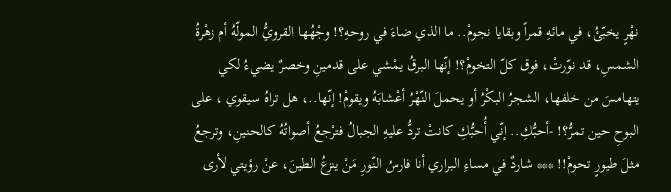نهْرٍ يخبّئُ، في مائهِ قمراً وبقايا نجومْ.. ما الذي ضاءَ في روحهِ؟! وجْهُها القرويُّ المولّهُ أم زهْرةُ الشمسِ، قد نوّرتْ، فوق كلّ التخومْ؟! إنّها البرقُ يمْشي على قدمينِ وخصرٌ يضيءُ لكي يتهامسَ من خلفها، الشجرُ البكْرُ أو يحملَ النّهْرُ أعْشابَهُ ويقومْ! إنّها..، هل تراهُ سيقوي ، على البوحِ حين تمرُّ؟! -أحبُّكِ.. إنّي أُحبُّكِ كانتْ تردُّ عليهِ الجبالُ فترْجعُ أصواتُهُ كالحنينِ، وترجعُ مثلَ طيورٍ تحومْ!! *** شاردٌ في مساءِ البراري أنا فارسُ النّورِ مَنْ ينزعُ الطينَ، عنْ رؤيتي لأرى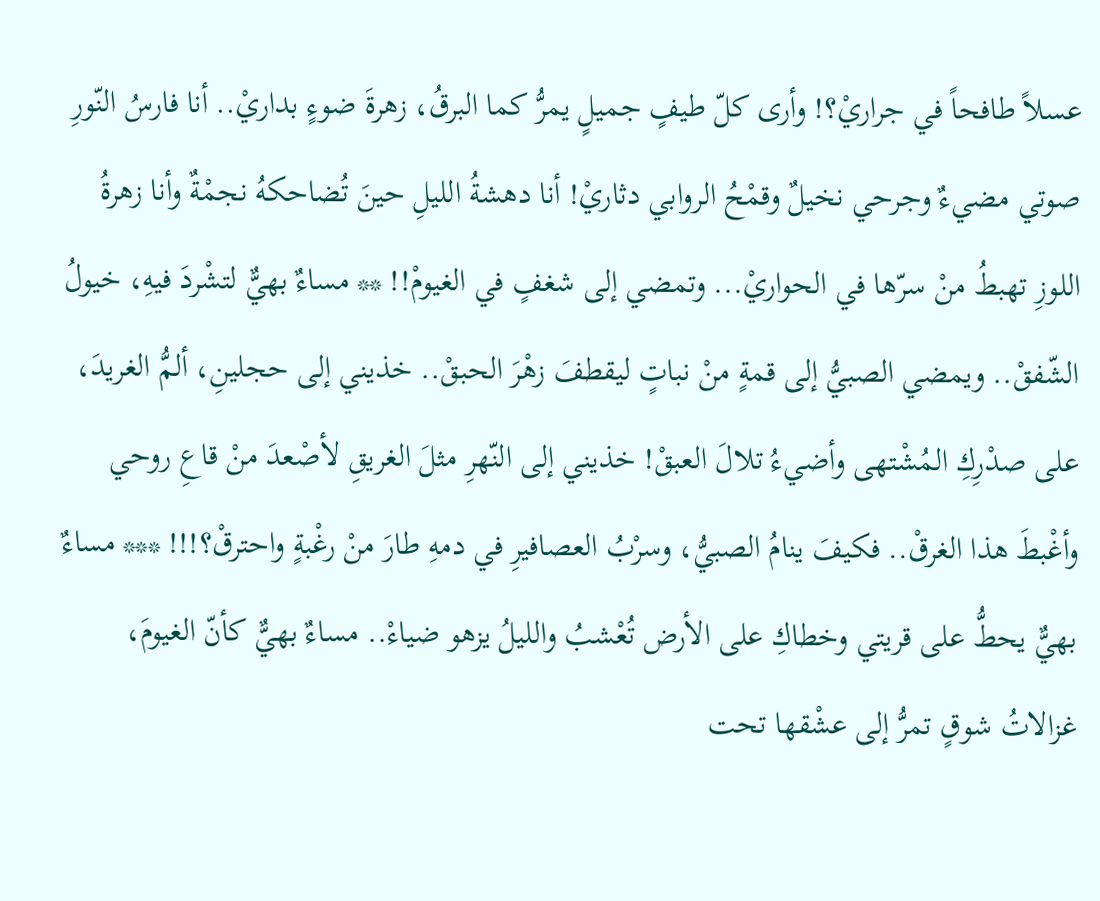عسلاً طافحاً في جراريْ؟! وأرى كلّ طيفٍ جميلٍ يمرُّ كما البرقُ، زهرةَ ضوءٍ بداريْ.. أنا فارسُ النّورِ صوتي مضيءٌ وجرحي نخيلٌ وقمْحُ الروابي دثاريْ! أنا دهشةُ الليلِ حينَ تُضاحكهُ نجمْةٌ وأنا زهرةُ اللوزِ تهبطُ منْ سرّها في الحواريْ... وتمضي إلى شغفٍ في الغيومْ!! ** مساءٌ بهيٌّ لتشْردَ فيهِ، خيولُ الشّفقْ.. ويمضي الصبيُّ إلى قمةٍ منْ نباتٍ ليقطفَ زهْرَ الحبقْ.. خذيني إلى حجلينِ، ألمُّ الغريدَ، على صدْرِكِ المُشْتهى وأضيءُ تلالَ العبقْ! خذيني إلى النّهرِ مثلَ الغريقِ لأصْعدَ منْ قاعِ روحي وأغْبطَ هذا الغرقْ.. فكيفَ ينامُ الصبيُّ، وسرْبُ العصافيرِ في دمهِ طارَ منْ رغْبةٍ واحترقْ؟!!! *** مساءٌ بهيٌّ يحطُّ على قريتي وخطاكِ على الأرض تُعْشبُ والليلُ يزهو ضياءْ.. مساءٌ بهيٌّ كأنّ الغيومَ، غزالاتُ شوقٍ تمرُّ إلى عشْقها تحت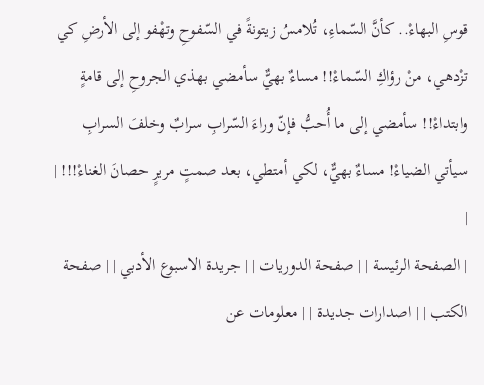قوسِ البهاءْ.. كأنَّ السّماءِ، تُلامسُ زيتونةً في السّفوحِ وتهْفو إلى الأرضِ كي تزْدهي، منْ رؤاكِ السّماءْ!! مساءٌ بهيٌّ سأمضي بهذي الجروحِ إلى قامةٍ وابتداءْ!! سأمضي إلى ما أُحبُّ فإنّ وراءَ السّرابِ سرابٌ وخلفَ السرابِ سيأتي الضياءْ! مساءٌ بهيٌّ، لكي أمتطي، بعد صمتٍ مريرٍ حصانَ الغناءْ!!! |
|
| الصفحة الرئيسة | | صفحة الدوريات | | جريدة الاسبوع الأدبي | | صفحة الكتب | | اصدارات جديدة | | معلومات عن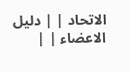الاتحاد | | دليل الاعضاء | |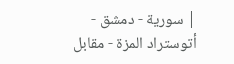| سورية - دمشق - أتوستراد المزة - مقابل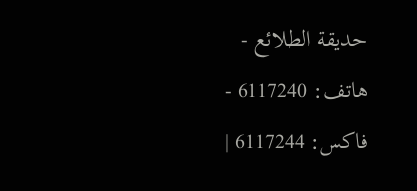حديقة الطلائع - هاتف: 6117240 - فاكس: 6117244 |